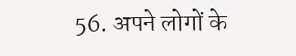56. अपने लोगों के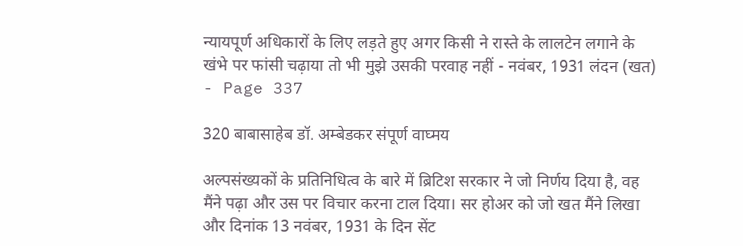न्यायपूर्ण अधिकारों के लिए लड़ते हुए अगर किसी ने रास्ते के लालटेन लगाने के खंभे पर फांसी चढ़ाया तो भी मुझे उसकी परवाह नहीं - नवंबर, 1931 लंदन (खत) - Page 337

320 बाबासाहेब डॉ. अम्बेडकर संपूर्ण वाघ्मय

अल्पसंख्यकों के प्रतिनिधित्व के बारे में ब्रिटिश सरकार ने जो निर्णय दिया है, वह मैंने पढ़ा और उस पर विचार करना टाल दिया। सर होअर को जो खत मैंने लिखा और दिनांक 13 नवंबर, 1931 के दिन सेंट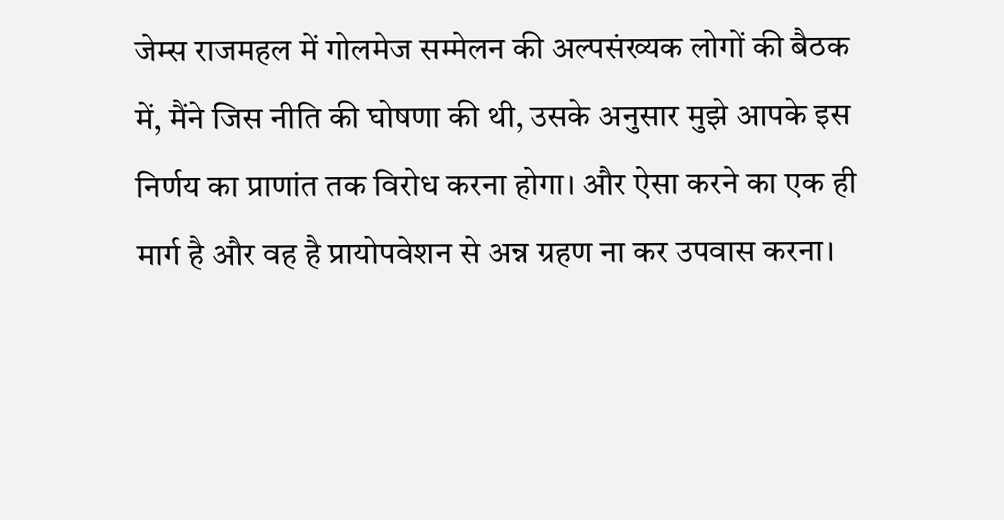जेम्स राजमहल में गोलमेज सम्मेलन की अल्पसंख्यक लोगों की बैठक में, मैंने जिस नीति की घोषणा की थी, उसके अनुसार मुझे आपके इस निर्णय का प्राणांत तक विरोध करना होगा। और ऐसा करने का एक ही मार्ग है और वह है प्रायोपवेशन से अन्न ग्रहण ना कर उपवास करना।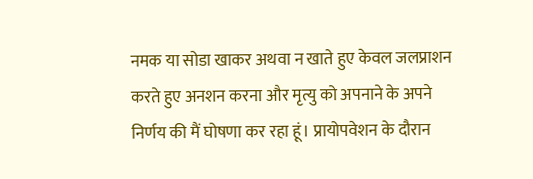नमक या सोडा खाकर अथवा न खाते हुए केवल जलप्राशन करते हुए अनशन करना और मृत्यु को अपनाने के अपने निर्णय की मैं घोषणा कर रहा हूं। प्रायोपवेशन के दौरान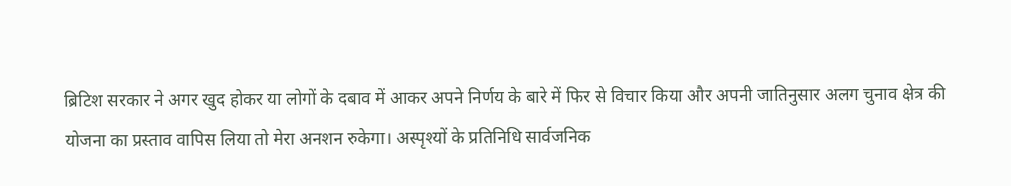ब्रिटिश सरकार ने अगर खुद होकर या लोगों के दबाव में आकर अपने निर्णय के बारे में फिर से विचार किया और अपनी जातिनुसार अलग चुनाव क्षेत्र की योजना का प्रस्ताव वापिस लिया तो मेरा अनशन रुकेगा। अस्पृश्यों के प्रतिनिधि सार्वजनिक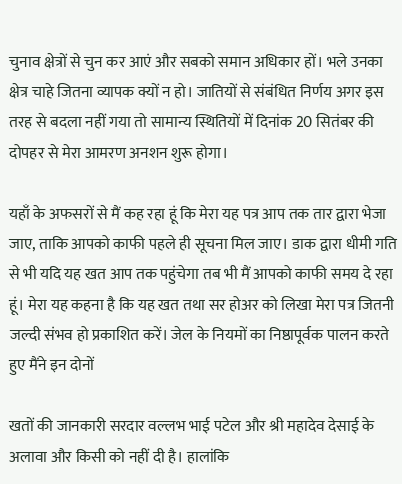चुनाव क्षेत्रों से चुन कर आएं और सबको समान अधिकार हों। भले उनका क्षेत्र चाहे जितना व्यापक क्यों न हो। जातियों से संबंधित निर्णय अगर इस तरह से बदला नहीं गया तो सामान्य स्थितियों में दिनांक 20 सितंबर की दोपहर से मेरा आमरण अनशन शुरू होगा।

यहाँ के अफसरों से मैं कह रहा हूं कि मेरा यह पत्र आप तक तार द्वारा भेजा जाए, ताकि आपको काफी पहले ही सूचना मिल जाए। डाक द्वारा धीमी गति से भी यदि यह खत आप तक पहुंचेगा तब भी मैं आपको काफी समय दे रहा हूं। मेरा यह कहना है कि यह खत तथा सर होअर को लिखा मेरा पत्र जितनी जल्दी संभव हो प्रकाशित करें। जेल के नियमों का निष्ठापूर्वक पालन करते हुए मैंने इन दोनों

खतों की जानकारी सरदार वल्लभ भाई पटेल और श्री महादेव देसाई के अलावा और किसी को नहीं दी है। हालांकि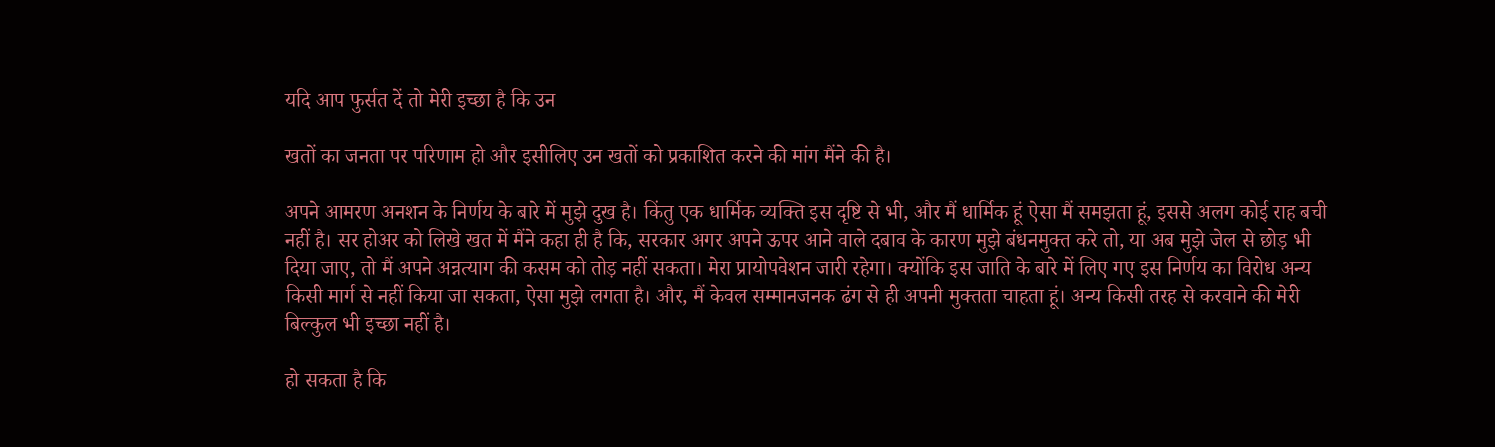यदि आप फुर्सत दें तो मेरी इच्छा है कि उन

खतों का जनता पर परिणाम हो और इसीलिए उन खतों को प्रकाशित करने की मांग मैंने की है।

अपने आमरण अनशन के निर्णय के बारे में मुझे दुख है। किंतु एक धार्मिक व्यक्ति इस दृष्टि से भी, और मैं धार्मिक हूं ऐसा मैं समझता हूं, इससे अलग कोई राह बची नहीं है। सर होअर को लिखे खत में मैंने कहा ही है कि, सरकार अगर अपने ऊपर आने वाले दबाव के कारण मुझे बंधनमुक्त करे तो, या अब मुझे जेल से छोड़ भी दिया जाए, तो मैं अपने अन्नत्याग की कसम को तोड़ नहीं सकता। मेरा प्रायोपवेशन जारी रहेगा। क्योंकि इस जाति के बारे में लिए गए इस निर्णय का विरोध अन्य किसी मार्ग से नहीं किया जा सकता, ऐसा मुझे लगता है। और, मैं केवल सम्मानजनक ढंग से ही अपनी मुक्तता चाहता हूं। अन्य किसी तरह से करवाने की मेरी बिल्कुल भी इच्छा नहीं है।

हो सकता है कि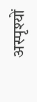अस्पृश्यों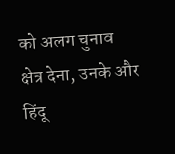को अलग चुनाव क्षेत्र देना, उनके और हिंदू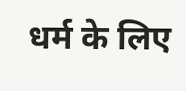धर्म के लिए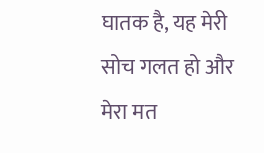घातक है, यह मेरी सोच गलत हो और मेरा मत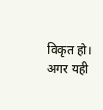विकृत हो। अगर यही